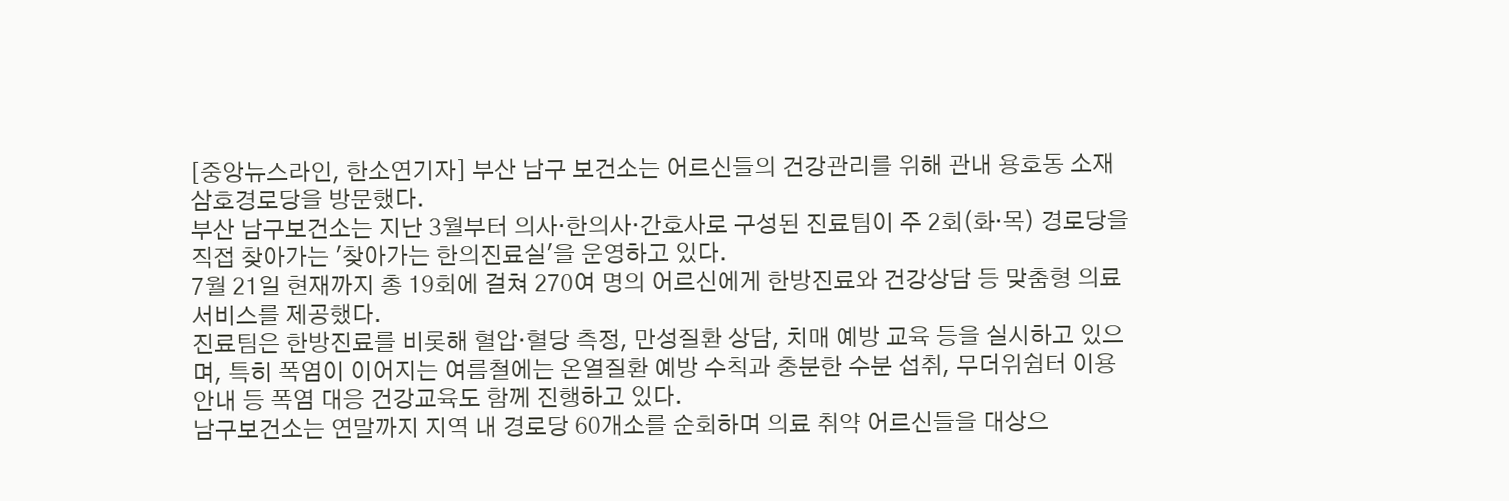[중앙뉴스라인, 한소연기자] 부산 남구 보건소는 어르신들의 건강관리를 위해 관내 용호동 소재 삼호경로당을 방문했다.
부산 남구보건소는 지난 3월부터 의사·한의사·간호사로 구성된 진료팀이 주 2회(화·목) 경로당을 직접 찾아가는 '찾아가는 한의진료실'을 운영하고 있다.
7월 21일 현재까지 총 19회에 걸쳐 270여 명의 어르신에게 한방진료와 건강상담 등 맞춤형 의료서비스를 제공했다.
진료팀은 한방진료를 비롯해 혈압·혈당 측정, 만성질환 상담, 치매 예방 교육 등을 실시하고 있으며, 특히 폭염이 이어지는 여름철에는 온열질환 예방 수칙과 충분한 수분 섭취, 무더위쉼터 이용 안내 등 폭염 대응 건강교육도 함께 진행하고 있다.
남구보건소는 연말까지 지역 내 경로당 60개소를 순회하며 의료 취약 어르신들을 대상으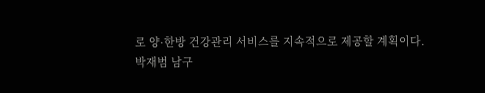로 양·한방 건강관리 서비스를 지속적으로 제공할 계획이다.
박재범 남구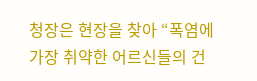청장은 현장을 찾아 “폭염에 가장 취약한 어르신들의 건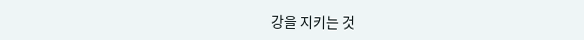강을 지키는 것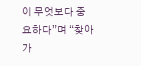이 무엇보다 중요하다”며 “찾아가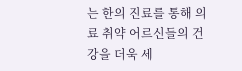는 한의 진료를 통해 의료 취약 어르신들의 건강을 더욱 세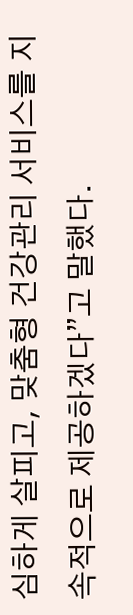심하게 살피고, 맞춤형 건강관리 서비스를 지속적으로 제공하겠다”고 말했다.